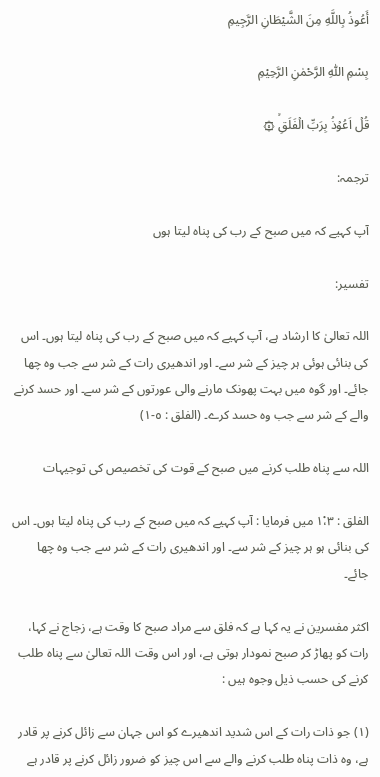أَعُوذُ بِاللَّهِ مِنَ الشَّيْطَانِ الرَّجِيمِ

بِسْمِ اللّٰهِ الرَّحْمٰنِ الرَّحِيْمِ

قُلۡ اَعُوۡذُ بِرَبِّ الۡفَلَقِۙ ۞

ترجمہ:

آپ کہیے کہ میں صبح کے رب کی پناہ لیتا ہوں

تفسیر:

اللہ تعالیٰ کا ارشاد ہے، آپ کہیے کہ میں صبح کے رب کی پناہ لیتا ہوں۔ اس کی بنائی ہوئی ہر چیز کے شر سے۔ اور اندھیری رات کے شر سے جب وہ چھا جائے۔ اور گوہ میں بہت پھونک مارنے والی عورتوں کے شر سے۔ اور حسد کرنے والے کے شر سے جب وہ حسد کرے۔ (الفلق : ٥-١)

اللہ سے پناہ طلب کرنے میں صبح کے قوت کی تخصیص کی توجیہات

الفلق : ۱ْ،۳ میں فرمایا : آپ کہیے کہ میں صبح کے رب کی پناہ لیتا ہوں۔ اس کی بنائی ہو ہر چیز کے شر سے۔ اور اندھیری رات کے شر سے جب وہ چھا جائے۔

اکثر مفسرین نے یہ کہا ہے کہ فلق سے مراد صبح کا وقت ہے، زجاج نے کہا، رات کو پھاڑ کر صبح نمودار ہوتی ہے، اور اس وقت اللہ تعالیٰ سے پناہ طلب کرنے کی حسب ذیل وجوہ ہیں :

(١) جو ذات رات کے اس شدید اندھیرے کو اس جہان سے زائل کرنے پر قادر ہے، وہ ذات پناہ طلب کرنے والے سے اس چیز کو ضرور زائل کرنے پر قادر ہے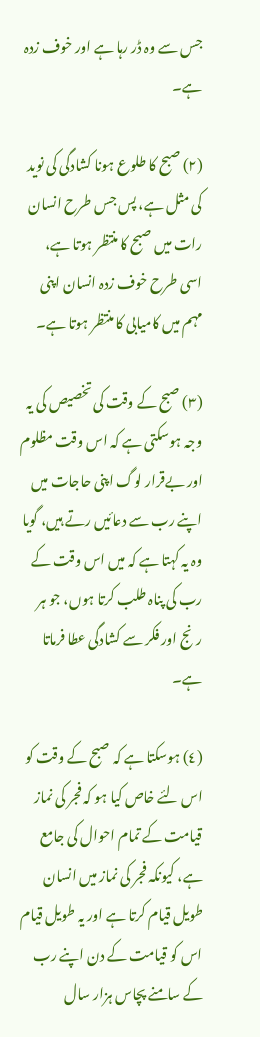جس سے وہ ڈر رہا ہے اور خوف زدہ ہے۔

(٢) صبح کا طلوع ہونا کشادگی کی نوید کی مثل ہے، پس جس طرح انسان رات میں صبح کا منتظر ہوتا ہے، اسی طرح خوف زدہ انسان اپنی مہم میں کامیابی کا منتظر ہوتا ہے۔

(٣) صبح کے وقت کی تخصیص کی یہ وجہ ہوسکتی ہے کہ اس وقت مظلوم اور بےقرار لوگ اپنی حاجات میں اپنے رب سے دعائیں رتے ہیں، گویا وہ یہ کہتا ہے کہ میں اس وقت کے رب کی پناہ طلب کرتا ہوں، جو ہر رنج اور فکر سے کشادگی عطا فرماتا ہے۔

(٤) ہوسکتا ہے کہ صبح کے وقت کو اس لئے خاص کیا ہو کہ فجر کی نماز قیامت کے تمام احوال کی جامع ہے، کیونکہ فجر کی نماز میں انسان طویل قیام کرتا ہے اور یہ طویل قیام اس کو قیامت کے دن اپنے رب کے سامنے پچاس ہزار سال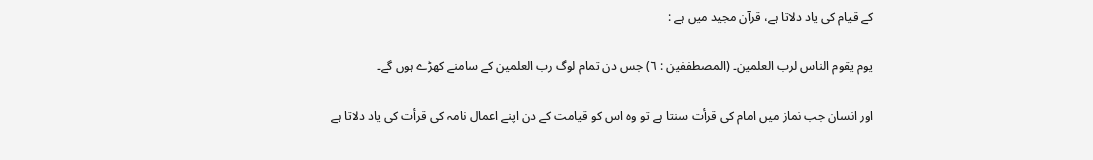کے قیام کی یاد دلاتا ہے، قرآن مجید میں ہے :

یوم یقوم الناس لرب العلمین۔ (المصطففین : ٦) جس دن تمام لوگ رب العلمین کے سامنے کھڑے ہوں گے۔

اور انسان جب نماز میں امام کی قرأت سنتا ہے تو وہ اس کو قیامت کے دن اپنے اعمال نامہ کی قرأت کی یاد دلاتا ہے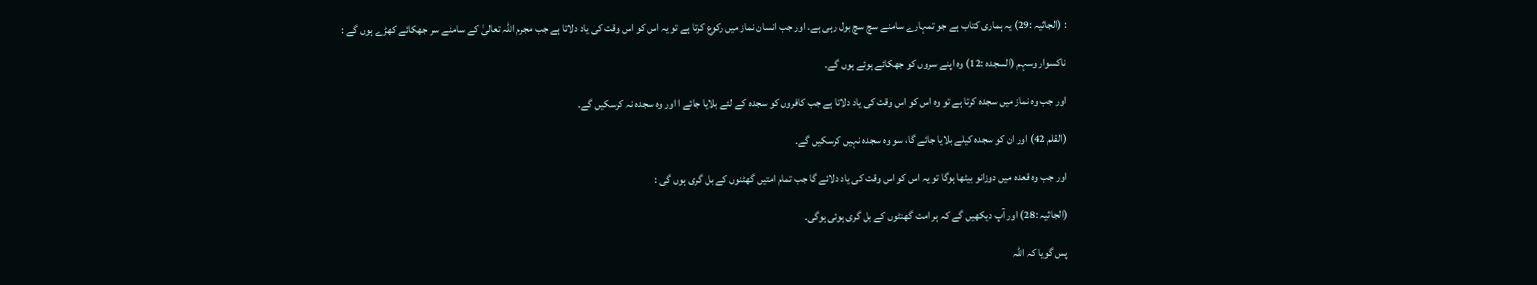: (الجاثیہ :29) یہ ہماری کتاب ہے جو تمہارے سامنے سچ سچ بول رہی ہے۔ اور جب انسان نماز میں رکوع کرتا ہے تو یہ اس کو اس وقت کی یاد دلاتا ہے جب مجرم اللہ تعالیٰ کے سامنے سر جھکائے کھڑے ہوں گے :

ناکسوار وسہم (السجدہ :12) وہ اپنے سروں کو جھکائے ہوئے ہوں گے۔

اور جب وہ نماز میں سجدہ کرتا ہے تو وہ اس کو اس وقت کی یاد دلاتا ہے جب کافروں کو سجدہ کے لئے بلایا جائے ا اور وہ سجدہ نہ کرسکیں گے۔

(القلم 42) اور ان کو سجدہ کیلے بلایا جائے گا، سو وہ سجدہ نہیں کرسکیں گے۔

اور جب وہ قعدہ میں دوزانو بیٹھا ہوگا تو یہ اس کو اس وقت کی یاد دلائے گا جب تمام امتیں گھٹنوں کے بل گری ہوں گی :

(الجاثیہ :28) اور آپ دیکھیں گے کہ ہر امت گھنٹوں کے بل گری ہوئی ہوگی۔

پس گویا کہ اللہ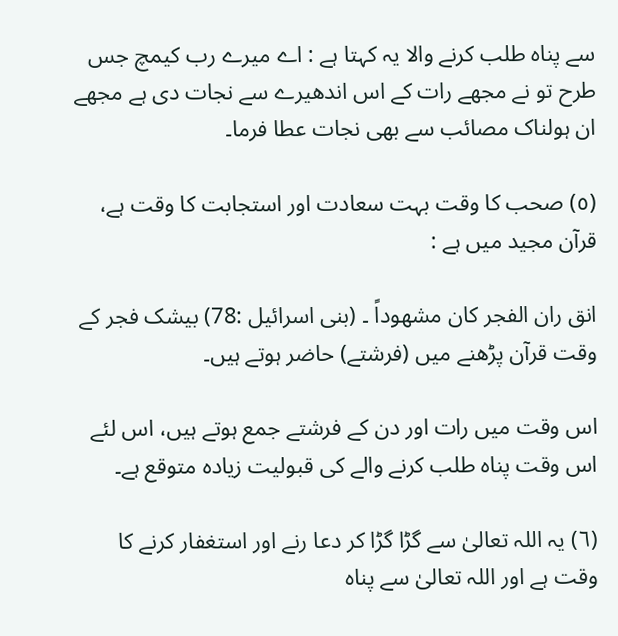سے پناہ طلب کرنے والا یہ کہتا ہے : اے میرے رب کیمچ جس طرح تو نے مجھے رات کے اس اندھیرے سے نجات دی ہے مجھے ان ہولناک مصائب سے بھی نجات عطا فرما۔

(٥) صحب کا وقت بہت سعادت اور استجابت کا وقت ہے، قرآن مجید میں ہے :

انق ران الفجر کان مشھوداً ۔ (بنی اسرائیل :78) بیشک فجر کے وقت قرآن پڑھنے میں (فرشتے) حاضر ہوتے ہیں۔

اس وقت میں رات اور دن کے فرشتے جمع ہوتے ہیں، اس لئے اس وقت پناہ طلب کرنے والے کی قبولیت زیادہ متوقع ہے۔

(٦) یہ اللہ تعالیٰ سے گڑا گڑا کر دعا رنے اور استغفار کرنے کا وقت ہے اور اللہ تعالیٰ سے پناہ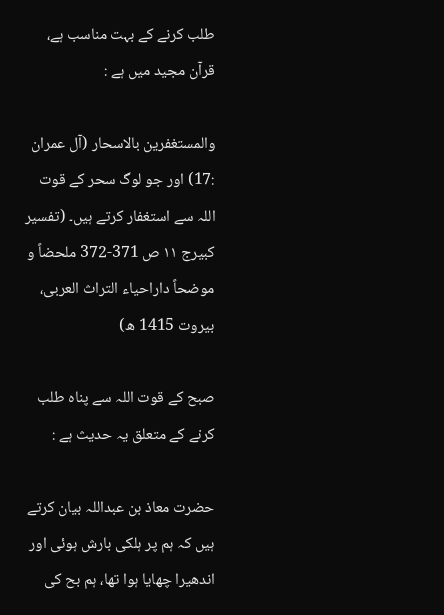طلب کرنے کے بہت مناسب ہے، قرآن مجید میں ہے :

والمستغفرین بالاسحار (آل عمران :17) اور جو لوگ سحر کے قوت اللہ سے استغفار کرتے ہیں۔ (تفسیر کبیرج ١١ ص 371-372 ملحضاً و موضحاً داراحیاء التراث العربی، بیروت 1415 ھ)

صبح کے قوت اللہ سے پناہ طلب کرنے کے متعلق یہ حدیث ہے :

حضرت معاذ بن عبداللہ بیان کرتے ہیں کہ ہم پر ہلکی بارش ہوئی اور اندھیرا چھایا ہوا تھا، ہم بح کی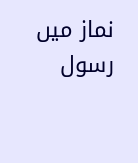نماز میں رسول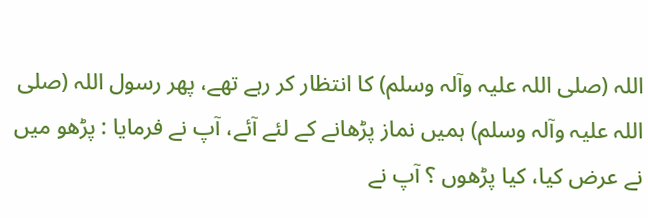اللہ (صلی اللہ علیہ وآلہ وسلم) کا انتظار کر رہے تھے، پھر رسول اللہ (صلی اللہ علیہ وآلہ وسلم) ہمیں نماز پڑھانے کے لئے آئے، آپ نے فرمایا : پڑھو میں نے عرض کیا، کیا پڑھوں ؟ آپ نے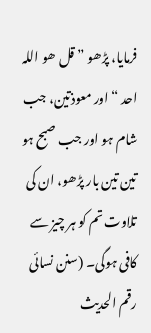فرمایا، پڑھو ” قل ھو اللہ احد “ اور معوذتین، جب شام ہو اور جب صبح ہو تین تین بار پڑھو، ان کی تلاوت تم کو ہر چیز سے کافی ہوگی۔ (سنن نسائی رقم الحدیث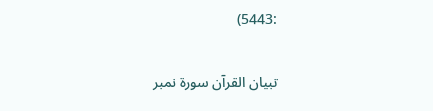:5443)

تبیان القرآن سورۃ نمبر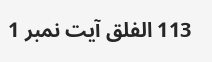113 الفلق آیت نمبر 1